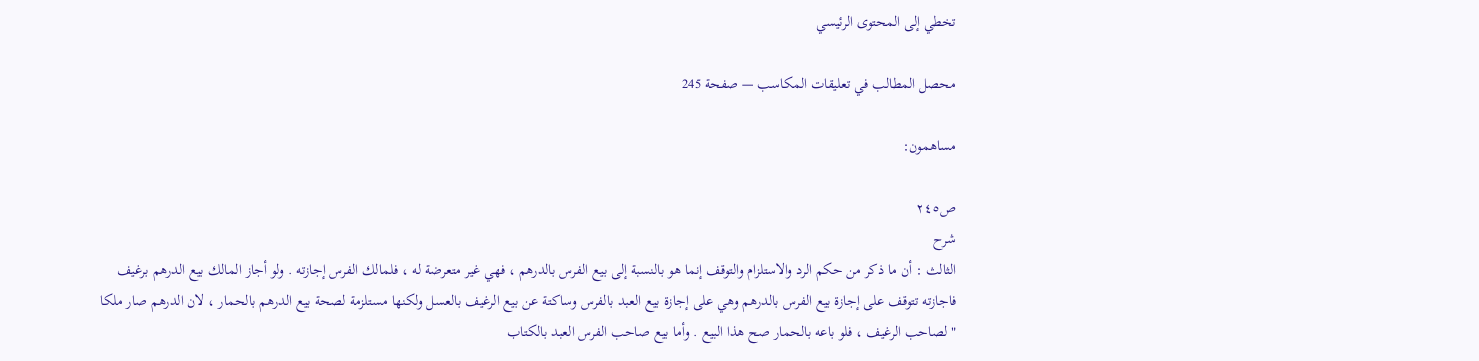تخطي إلى المحتوى الرئيسي

محصل المطالب في تعليقات المكاسب — صفحة 245

مساهمون:

ص٢٤٥
شرح
الثالث : أن ما ذكر من حكم الرد والاستلزام والتوقف إنما هو بالنسبة إلى بيع الفرس بالدرهم ، فهي غير متعرضة له ، فلمالك الفرس إجازته . ولو أجاز المالك بيع الدرهم برغيف فاجازته تتوقف على إجازة بيع الفرس بالدرهم وهي على إجازة بيع العبد بالفرس وساكتة عن بيع الرغيف بالعسل ولكنها مستلزمة لصحة بيع الدرهم بالحمار ، لان الدرهم صار ملكا " لصاحب الرغيف ، فلو باعه بالحمار صح هذا البيع . وأما بيع صاحب الفرس العبد بالكتاب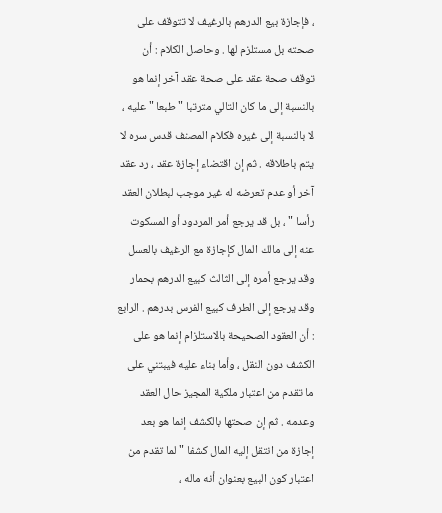، فإجازة بيع الدرهم بالرغيف لا تتوقف على صحته بل مستلزم لها . وحاصل الكلام : أن توقف صحة عقد على صحة عقد آخر إنما هو بالنسبة إلى ما كان التالي مترتبا " طبعا " عليه ، لا بالنسبة إلى غيره فكلام المصنف قدس سره لا يتم باطلاقه . ثم إن اقتضاء إجازة عقد ، رد عقد آخر أو عدم تعرضه له غير موجب لبطلان العقد رأسا " ، بل قد يرجع أمر المردود أو المسكوت عنه إلى مالك المال كإجازة مع الرغيف بالعسل وقد يرجع أمره إلى الثالث كبيع الدرهم بحمار وقد يرجع إلى الطرف كبيع الفرس بدرهم . الرابع : أن العقود الصحيحة بالاستلزام إنما هو على الكشف دون النقل ، وأما بناء عليه فيبتني على ما تقدم من اعتبار ملكية المجيز حال العقد وعدمه . ثم إن صحتها بالكشف إنما هو بعد إجازة من انتقل إليه المال كشفا " لما تقدم من اعتبار كون البيع بعنوان أنه ماله ،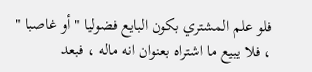فلو علم المشتري بكون البايع فضوليا " أو غاصبا " ، فلا يبيع ما اشتراه بعنوان انه ماله ، فبعد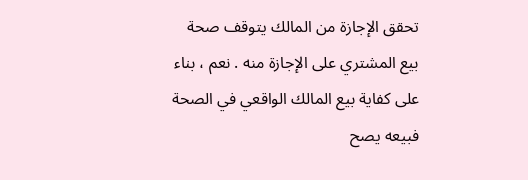تحقق الإجازة من المالك يتوقف صحة بيع المشتري على الإجازة منه . نعم ، بناء على كفاية بيع المالك الواقعي في الصحة فبيعه يصح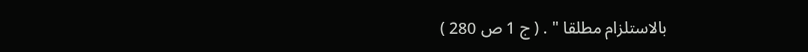بالاستلزام مطلقا " . ( ج 1 ص 280 )